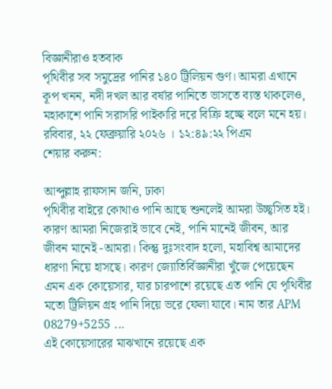বিজ্ঞানীরাও হতবাক
পৃথিবীর সব সমুদ্রের পানির ১৪০ ট্রিলিয়ন গুণ। আমরা এখানে কূপ খনন, নদী দখল আর বর্ষার পানিতে ভাসতে ব্যস্ত থাকলেও, মহাকাশে পানি সরাসরি পাইকারি দরে বিক্রি হচ্ছে বলে মনে হয়।
রবিবার, ২২ ফেব্রুয়ারি ২০২৬ । ১২:৪৯:২২ পিএম
শেয়ার করুন:

আব্দুল্লাহ রাফসান জনি, ঢাকা
পৃথিবীর বাইরে কোথাও পানি আছে শুনলেই আমরা উচ্ছ্বসিত হই। কারণ আমরা নিজেরাই ভাবে নেই, পানি মানেই জীবন, আর জীবন মানেই -আমরা। কিন্তু দুঃসংবাদ হলো, মহাবিশ্ব আমাদের ধারণা নিয়ে হাসছে। কারণ জ্যোতির্বিজ্ঞানীরা খুঁজে পেয়েছেন এমন এক কোয়েসার, যার চারপাশে রয়েছে এত পানি যে পৃথিবীর মতো ট্রিলিয়ন গ্রহ পানি দিয়ে ভরে ফেলা যাবে। নাম তার APM 08279+5255 ...
এই কোয়েসারের মাঝখানে রয়েছে এক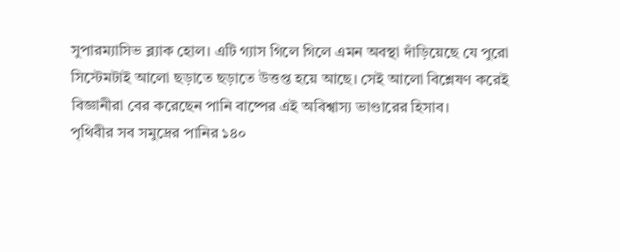সুপারম্যাসিভ ব্ল্যাক হোল। এটি গ্যাস গিলে গিলে এমন অবস্থা দাঁড়িয়েছে যে পুরো সিস্টেমটাই আলো ছড়াতে ছড়াতে উত্তপ্ত হয়ে আছে। সেই আলো বিশ্লেষণ করেই বিজ্ঞানীরা বের করেছেন পানি বাষ্পের এই অবিশ্বাস্য ভাণ্ডারের হিসাব।
পৃথিবীর সব সমুদ্রের পানির ১৪০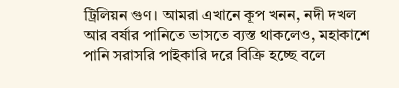ট্রিলিয়ন গুণ। আমরা এখানে কূপ খনন, নদী দখল আর বর্ষার পানিতে ভাসতে ব্যস্ত থাকলেও, মহাকাশে পানি সরাসরি পাইকারি দরে বিক্রি হচ্ছে বলে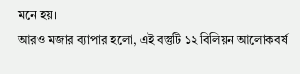মনে হয়।
আরও মজার ব্যাপার হলো, এই বস্তুটি ১২ বিলিয়ন আলোকবর্ষ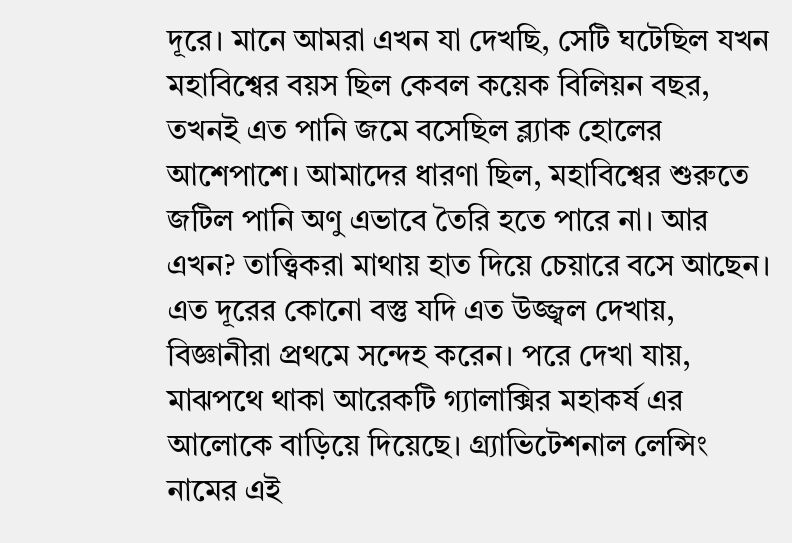দূরে। মানে আমরা এখন যা দেখছি, সেটি ঘটেছিল যখন মহাবিশ্বের বয়স ছিল কেবল কয়েক বিলিয়ন বছর, তখনই এত পানি জমে বসেছিল ব্ল্যাক হোলের আশেপাশে। আমাদের ধারণা ছিল, মহাবিশ্বের শুরুতে জটিল পানি অণু এভাবে তৈরি হতে পারে না। আর এখন? তাত্ত্বিকরা মাথায় হাত দিয়ে চেয়ারে বসে আছেন।
এত দূরের কোনো বস্তু যদি এত উজ্জ্বল দেখায়, বিজ্ঞানীরা প্রথমে সন্দেহ করেন। পরে দেখা যায়, মাঝপথে থাকা আরেকটি গ্যালাক্সির মহাকর্ষ এর আলোকে বাড়িয়ে দিয়েছে। গ্র্যাভিটেশনাল লেন্সিং নামের এই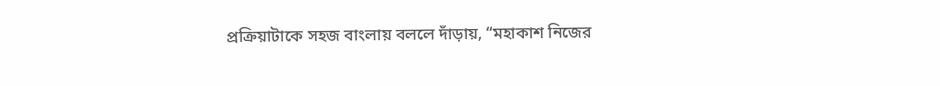প্রক্রিয়াটাকে সহজ বাংলায় বললে দাঁড়ায়, “মহাকাশ নিজের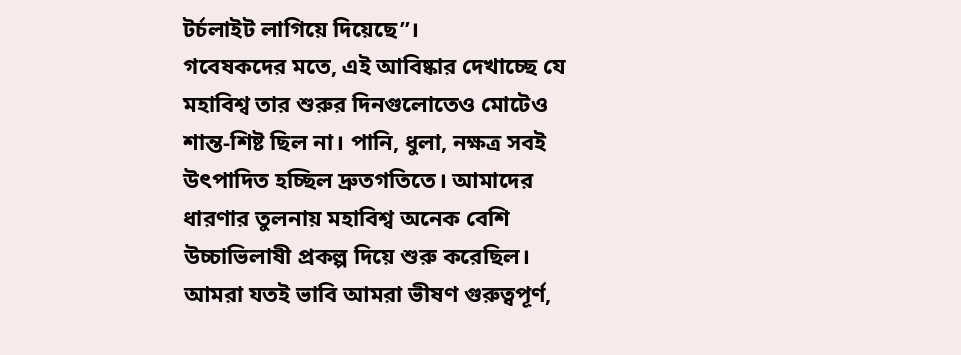টর্চলাইট লাগিয়ে দিয়েছে”।
গবেষকদের মতে, এই আবিষ্কার দেখাচ্ছে যে মহাবিশ্ব তার শুরুর দিনগুলোতেও মোটেও শান্ত-শিষ্ট ছিল না। পানি, ধুলা, নক্ষত্র সবই উৎপাদিত হচ্ছিল দ্রুতগতিতে। আমাদের ধারণার তুলনায় মহাবিশ্ব অনেক বেশি উচ্চাভিলাষী প্রকল্প দিয়ে শুরু করেছিল।
আমরা যতই ভাবি আমরা ভীষণ গুরুত্বপূর্ণ,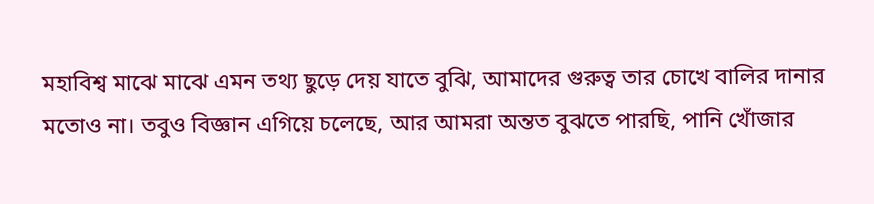মহাবিশ্ব মাঝে মাঝে এমন তথ্য ছুড়ে দেয় যাতে বুঝি, আমাদের গুরুত্ব তার চোখে বালির দানার মতোও না। তবুও বিজ্ঞান এগিয়ে চলেছে, আর আমরা অন্তত বুঝতে পারছি, পানি খোঁজার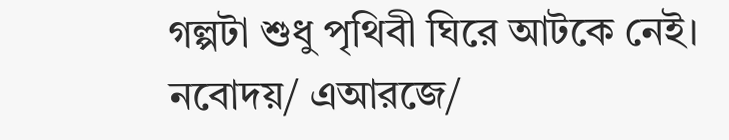গল্পটা শুধু পৃথিবী ঘিরে আটকে নেই।
নবোদয়/ এআরজে/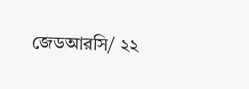জেডআরসি/ ২২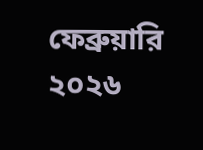ফেব্রুয়ারি ২০২৬